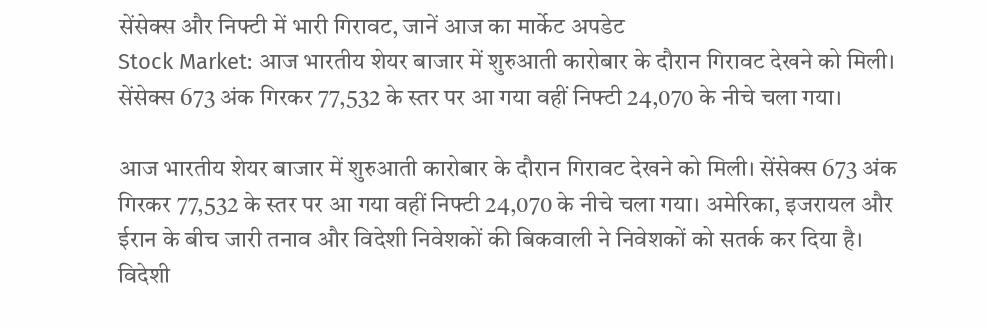सेंसेक्स और निफ्टी में भारी गिरावट, जानें आज का मार्केट अपडेट
Stock Market: आज भारतीय शेयर बाजार में शुरुआती कारोबार के दौरान गिरावट देखने को मिली। सेंसेक्स 673 अंक गिरकर 77,532 के स्तर पर आ गया वहीं निफ्टी 24,070 के नीचे चला गया।

आज भारतीय शेयर बाजार में शुरुआती कारोबार के दौरान गिरावट देखने को मिली। सेंसेक्स 673 अंक गिरकर 77,532 के स्तर पर आ गया वहीं निफ्टी 24,070 के नीचे चला गया। अमेरिका, इजरायल और ईरान के बीच जारी तनाव और विदेशी निवेशकों की बिकवाली ने निवेशकों को सतर्क कर दिया है।
विदेशी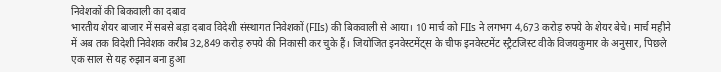निवेशकों की बिकवाली का दबाव
भारतीय शेयर बाजार में सबसे बड़ा दबाव विदेशी संस्थागत निवेशकों (FIIs) की बिकवाली से आया। 10 मार्च को FIIs ने लगभग 4,673 करोड़ रुपये के शेयर बेचे। मार्च महीने में अब तक विदेशी निवेशक करीब 32,849 करोड़ रुपये की निकासी कर चुके हैं। जियोजित इनवेस्टमेंट्स के चीफ इनवेस्टमेंट स्ट्रैटजिस्ट वीके विजयकुमार के अनुसार, पिछले एक साल से यह रुझान बना हुआ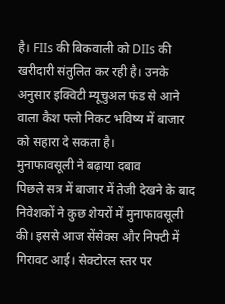है। FIIs की बिकवाली को DIIs की खरीदारी संतुलित कर रही है। उनके अनुसार इक्विटी म्यूचुअल फंड से आने वाला कैश फ्लो निकट भविष्य में बाजार को सहारा दे सकता है।
मुनाफावसूली ने बढ़ाया दबाव
पिछले सत्र में बाजार में तेजी देखने के बाद निवेशकों ने कुछ शेयरों में मुनाफावसूली की। इससे आज सेंसेक्स और निफ्टी में गिरावट आई। सेक्टोरल स्तर पर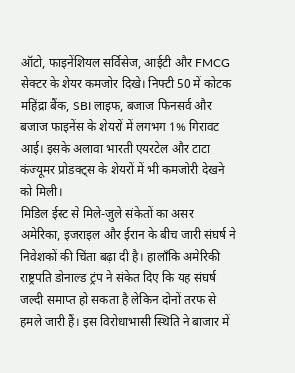ऑटो, फाइनेंशियल सर्विसेज, आईटी और FMCG सेक्टर के शेयर कमजोर दिखे। निफ्टी 50 में कोटक महिंद्रा बैंक, SBI लाइफ, बजाज फिनसर्व और बजाज फाइनेंस के शेयरों में लगभग 1% गिरावट आई। इसके अलावा भारती एयरटेल और टाटा कंज्यूमर प्रोडक्ट्स के शेयरों में भी कमजोरी देखने को मिली।
मिडिल ईस्ट से मिले-जुले संकेतों का असर
अमेरिका, इजराइल और ईरान के बीच जारी संघर्ष ने निवेशकों की चिंता बढ़ा दी है। हालाँकि अमेरिकी राष्ट्रपति डोनाल्ड ट्रंप ने संकेत दिए कि यह संघर्ष जल्दी समाप्त हो सकता है लेकिन दोनों तरफ से हमले जारी हैं। इस विरोधाभासी स्थिति ने बाजार में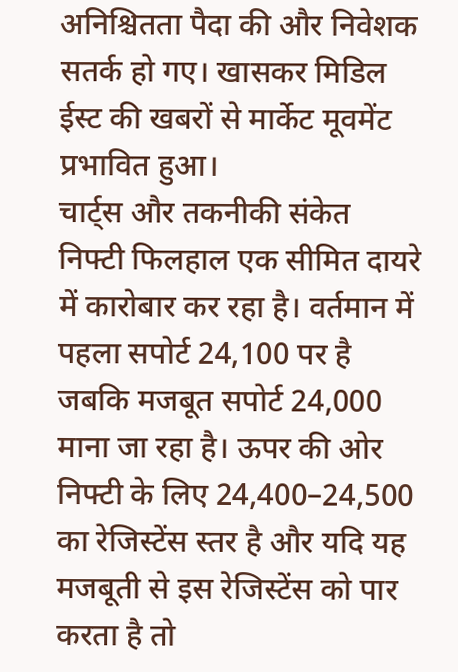अनिश्चितता पैदा की और निवेशक सतर्क हो गए। खासकर मिडिल ईस्ट की खबरों से मार्केट मूवमेंट प्रभावित हुआ।
चार्ट्स और तकनीकी संकेत
निफ्टी फिलहाल एक सीमित दायरे में कारोबार कर रहा है। वर्तमान में पहला सपोर्ट 24,100 पर है जबकि मजबूत सपोर्ट 24,000 माना जा रहा है। ऊपर की ओर निफ्टी के लिए 24,400–24,500 का रेजिस्टेंस स्तर है और यदि यह मजबूती से इस रेजिस्टेंस को पार करता है तो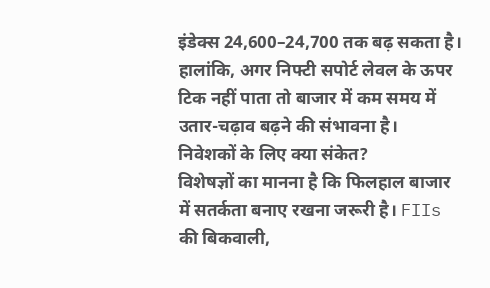इंडेक्स 24,600–24,700 तक बढ़ सकता है। हालांकि, अगर निफ्टी सपोर्ट लेवल के ऊपर टिक नहीं पाता तो बाजार में कम समय में उतार-चढ़ाव बढ़ने की संभावना है।
निवेशकों के लिए क्या संकेत?
विशेषज्ञों का मानना है कि फिलहाल बाजार में सतर्कता बनाए रखना जरूरी है। FIIs की बिकवाली,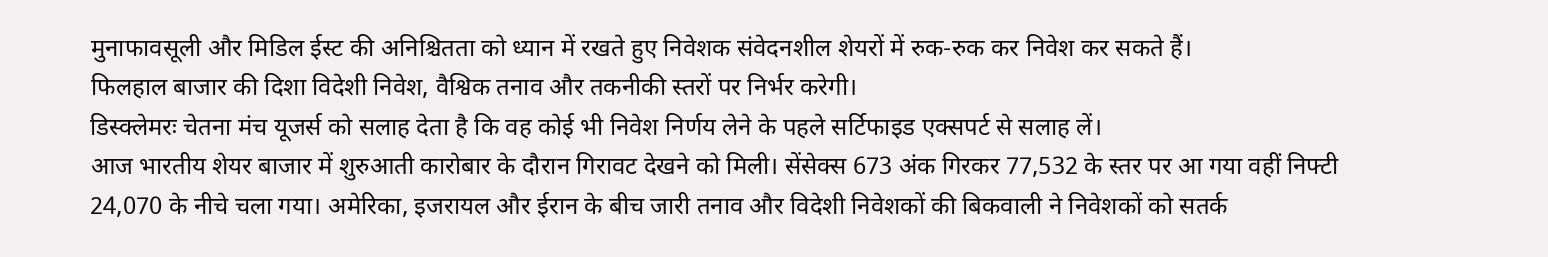मुनाफावसूली और मिडिल ईस्ट की अनिश्चितता को ध्यान में रखते हुए निवेशक संवेदनशील शेयरों में रुक-रुक कर निवेश कर सकते हैं।
फिलहाल बाजार की दिशा विदेशी निवेश, वैश्विक तनाव और तकनीकी स्तरों पर निर्भर करेगी।
डिस्क्लेमरः चेतना मंच यूजर्स को सलाह देता है कि वह कोई भी निवेश निर्णय लेने के पहले सर्टिफाइड एक्सपर्ट से सलाह लें।
आज भारतीय शेयर बाजार में शुरुआती कारोबार के दौरान गिरावट देखने को मिली। सेंसेक्स 673 अंक गिरकर 77,532 के स्तर पर आ गया वहीं निफ्टी 24,070 के नीचे चला गया। अमेरिका, इजरायल और ईरान के बीच जारी तनाव और विदेशी निवेशकों की बिकवाली ने निवेशकों को सतर्क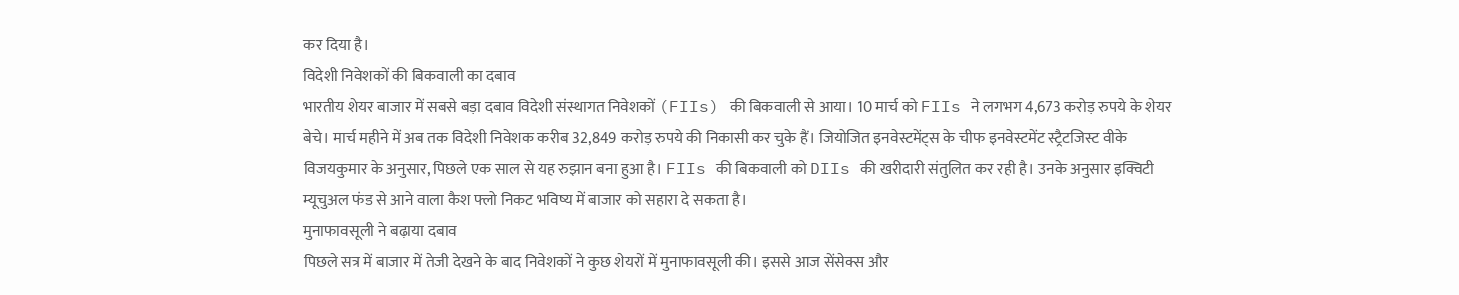कर दिया है।
विदेशी निवेशकों की बिकवाली का दबाव
भारतीय शेयर बाजार में सबसे बड़ा दबाव विदेशी संस्थागत निवेशकों (FIIs) की बिकवाली से आया। 10 मार्च को FIIs ने लगभग 4,673 करोड़ रुपये के शेयर बेचे। मार्च महीने में अब तक विदेशी निवेशक करीब 32,849 करोड़ रुपये की निकासी कर चुके हैं। जियोजित इनवेस्टमेंट्स के चीफ इनवेस्टमेंट स्ट्रैटजिस्ट वीके विजयकुमार के अनुसार, पिछले एक साल से यह रुझान बना हुआ है। FIIs की बिकवाली को DIIs की खरीदारी संतुलित कर रही है। उनके अनुसार इक्विटी म्यूचुअल फंड से आने वाला कैश फ्लो निकट भविष्य में बाजार को सहारा दे सकता है।
मुनाफावसूली ने बढ़ाया दबाव
पिछले सत्र में बाजार में तेजी देखने के बाद निवेशकों ने कुछ शेयरों में मुनाफावसूली की। इससे आज सेंसेक्स और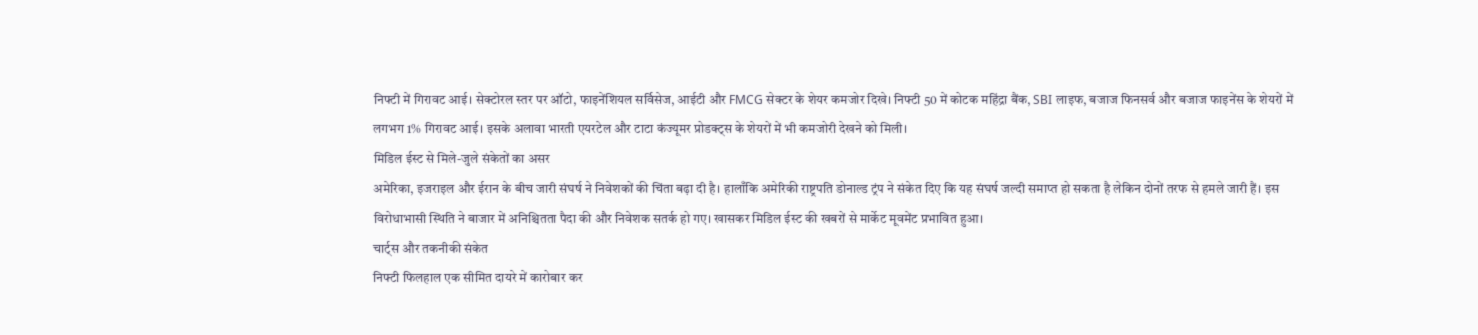निफ्टी में गिरावट आई। सेक्टोरल स्तर पर ऑटो, फाइनेंशियल सर्विसेज, आईटी और FMCG सेक्टर के शेयर कमजोर दिखे। निफ्टी 50 में कोटक महिंद्रा बैंक, SBI लाइफ, बजाज फिनसर्व और बजाज फाइनेंस के शेयरों में लगभग 1% गिरावट आई। इसके अलावा भारती एयरटेल और टाटा कंज्यूमर प्रोडक्ट्स के शेयरों में भी कमजोरी देखने को मिली।
मिडिल ईस्ट से मिले-जुले संकेतों का असर
अमेरिका, इजराइल और ईरान के बीच जारी संघर्ष ने निवेशकों की चिंता बढ़ा दी है। हालाँकि अमेरिकी राष्ट्रपति डोनाल्ड ट्रंप ने संकेत दिए कि यह संघर्ष जल्दी समाप्त हो सकता है लेकिन दोनों तरफ से हमले जारी हैं। इस विरोधाभासी स्थिति ने बाजार में अनिश्चितता पैदा की और निवेशक सतर्क हो गए। खासकर मिडिल ईस्ट की खबरों से मार्केट मूवमेंट प्रभावित हुआ।
चार्ट्स और तकनीकी संकेत
निफ्टी फिलहाल एक सीमित दायरे में कारोबार कर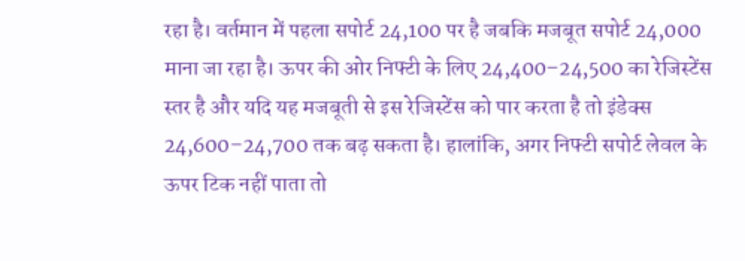रहा है। वर्तमान में पहला सपोर्ट 24,100 पर है जबकि मजबूत सपोर्ट 24,000 माना जा रहा है। ऊपर की ओर निफ्टी के लिए 24,400–24,500 का रेजिस्टेंस स्तर है और यदि यह मजबूती से इस रेजिस्टेंस को पार करता है तो इंडेक्स 24,600–24,700 तक बढ़ सकता है। हालांकि, अगर निफ्टी सपोर्ट लेवल के ऊपर टिक नहीं पाता तो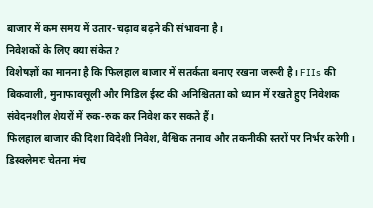बाजार में कम समय में उतार-चढ़ाव बढ़ने की संभावना है।
निवेशकों के लिए क्या संकेत?
विशेषज्ञों का मानना है कि फिलहाल बाजार में सतर्कता बनाए रखना जरूरी है। FIIs की बिकवाली, मुनाफावसूली और मिडिल ईस्ट की अनिश्चितता को ध्यान में रखते हुए निवेशक संवेदनशील शेयरों में रुक-रुक कर निवेश कर सकते हैं।
फिलहाल बाजार की दिशा विदेशी निवेश, वैश्विक तनाव और तकनीकी स्तरों पर निर्भर करेगी।
डिस्क्लेमरः चेतना मंच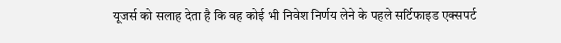यूजर्स को सलाह देता है कि वह कोई भी निवेश निर्णय लेने के पहले सर्टिफाइड एक्सपर्ट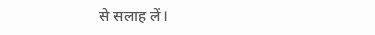से सलाह लें।